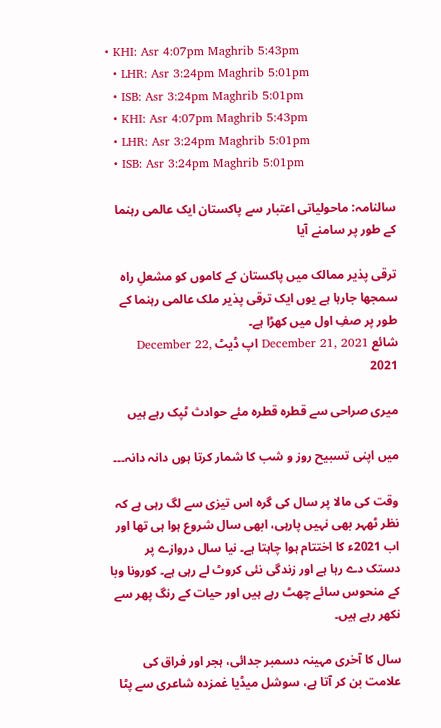• KHI: Asr 4:07pm Maghrib 5:43pm
  • LHR: Asr 3:24pm Maghrib 5:01pm
  • ISB: Asr 3:24pm Maghrib 5:01pm
  • KHI: Asr 4:07pm Maghrib 5:43pm
  • LHR: Asr 3:24pm Maghrib 5:01pm
  • ISB: Asr 3:24pm Maghrib 5:01pm

سالنامہ: ماحولیاتی اعتبار سے پاکستان ایک عالمی رہنما کے طور پر سامنے آیا

ترقی پذیر ممالک میں پاکستان کے کاموں کو مشعلِ راہ سمجھا جارہا ہے یوں ایک ترقی پذیر ملک عالمی رہنما کے طور پر صفِ اول میں کھڑا ہے۔
شائع December 21, 2021 اپ ڈیٹ December 22, 2021

میری صراحی سے قطرہ قطرہ مئے حوادث ٹپک رہے ہیں

میں اپنی تسبیح روز و شب کا شمار کرتا ہوں دانہ دانہ۔۔۔

وقت کی مالا پر سال کی گرہ اس تیزی سے لگ رہی ہے کہ نظر ٹھہر بھی نہیں پارہی، ابھی سال شروع ہوا ہی تھا اور اب 2021ء کا اختتام ہوا چاہتا ہے۔ نیا سال دروازے پر دستک دے رہا ہے اور زندگی نئی کروٹ لے رہی ہے۔ کورونا وبا کے منحوس سائے چھٹ رہے ہیں اور حیات کے رنگ پھر سے نکھر رہے ہیں۔

سال کا آخری مہینہ دسمبر جدائی، ہجر اور فراق کی علامت بن کر آتا ہے، سوشل میڈیا غمزدہ شاعری سے پٹا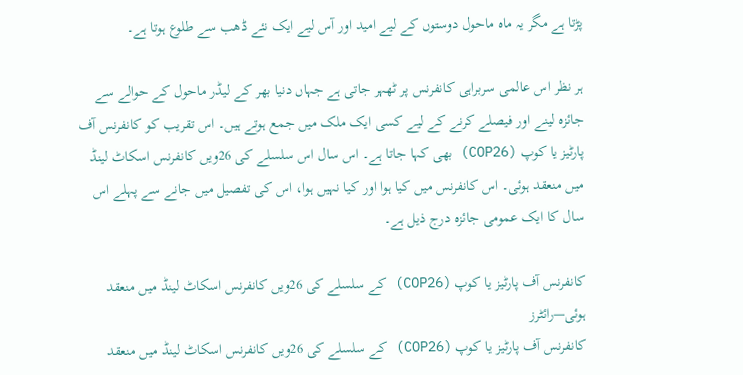پڑتا ہے مگر یہ ماہ ماحول دوستوں کے لیے امید اور آس لیے ایک نئے ڈھب سے طلوع ہوتا ہے۔

ہر نظر اس عالمی سربراہی کانفرنس پر ٹھہر جاتی ہے جہاں دنیا بھر کے لیڈر ماحول کے حوالے سے جائزہ لینے اور فیصلے کرنے کے لیے کسی ایک ملک میں جمع ہوتے ہیں۔ اس تقریب کو کانفرنس آف پارٹیز یا کوپ (COP26) بھی کہا جاتا ہے۔ اس سال اس سلسلے کی 26ویں کانفرنس اسکاٹ لینڈ میں منعقد ہوئی۔ اس کانفرنس میں کیا ہوا اور کیا نہیں ہوا، اس کی تفصیل میں جانے سے پہلے اس سال کا ایک عمومی جائزہ درج ذیل ہے۔

کانفرنس آف پارٹیز یا کوپ (COP26) کے سلسلے کی 26ویں کانفرنس اسکاٹ لینڈ میں منعقد ہوئی—رائٹرز
کانفرنس آف پارٹیز یا کوپ (COP26) کے سلسلے کی 26ویں کانفرنس اسکاٹ لینڈ میں منعقد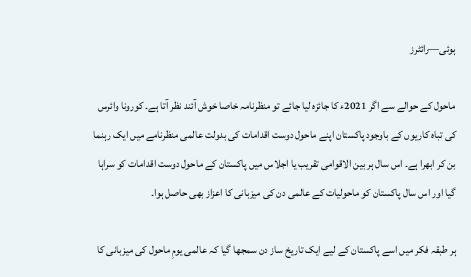ہوئی—رائٹرز

ماحول کے حوالے سے اگر 2021ء کا جائزہ لیا جائے تو منظرنامہ خاصا خوش آئند نظر آتا ہے۔ کورونا وائرس کی تباہ کاریوں کے باوجود پاکستان اپنے ماحول دوست اقدامات کی بدولت عالمی منظرنامے میں ایک رہنما بن کر ابھرا ہے۔ اس سال ہر بین الاقوامی تقریب یا اجلاس میں پاکستان کے ماحول دوست اقدامات کو سراہا گیا اور اس سال پاکستان کو ماحولیات کے عالمی دن کی میزبانی کا اعزاز بھی حاصل ہوا۔

ہر طبقہ فکر میں اسے پاکستان کے لیے ایک تاریخ ساز دن سمجھا گیا کہ عالمی یومِ ماحول کی میزبانی کا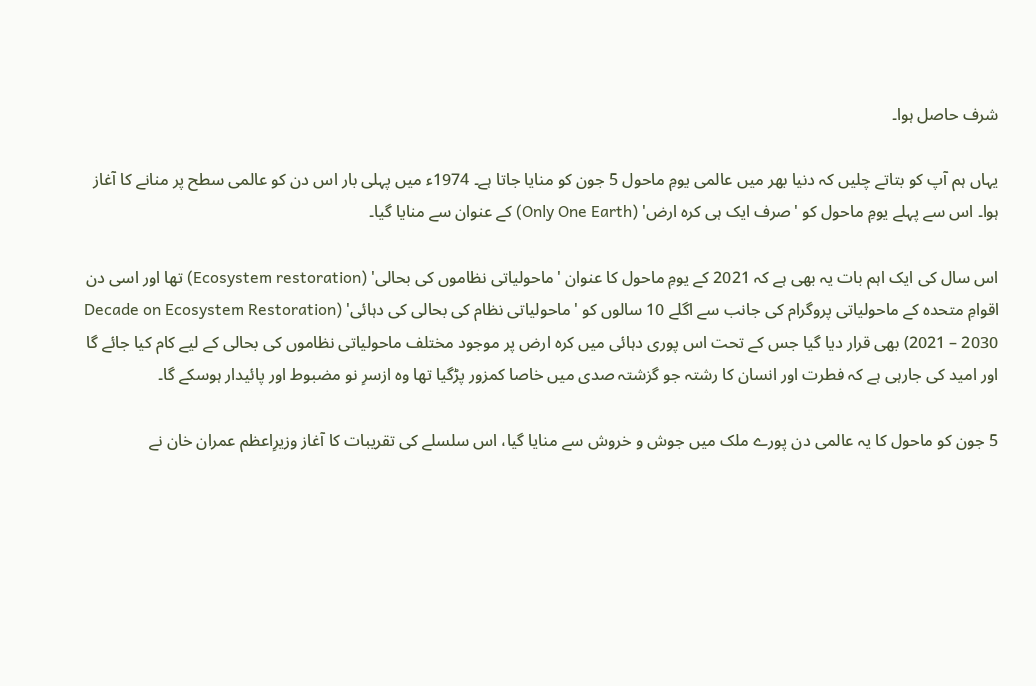شرف حاصل ہوا۔

یہاں ہم آپ کو بتاتے چلیں کہ دنیا بھر میں عالمی یومِ ماحول 5 جون کو منایا جاتا ہے۔ 1974ء میں پہلی بار اس دن کو عالمی سطح پر منانے کا آغاز ہوا۔ اس سے پہلے یومِ ماحول کو 'صرف ایک ہی کرہ ارض' (Only One Earth) کے عنوان سے منایا گیا۔

اس سال کی ایک اہم بات یہ بھی ہے کہ 2021 کے یومِ ماحول کا عنوان 'ماحولیاتی نظاموں کی بحالی' (Ecosystem restoration) تھا اور اسی دن اقوامِ متحدہ کے ماحولیاتی پروگرام کی جانب سے اگلے 10 سالوں کو 'ماحولیاتی نظام کی بحالی کی دہائی' (Decade on Ecosystem Restoration 2021 – 2030) بھی قرار دیا گیا جس کے تحت اس پوری دہائی میں کرہ ارض پر موجود مختلف ماحولیاتی نظاموں کی بحالی کے لیے کام کیا جائے گا اور امید کی جارہی ہے کہ فطرت اور انسان کا رشتہ جو گزشتہ صدی میں خاصا کمزور پڑگیا تھا وہ ازسرِ نو مضبوط اور پائیدار ہوسکے گا۔

5 جون کو ماحول کا یہ عالمی دن پورے ملک میں جوش و خروش سے منایا گیا، اس سلسلے کی تقریبات کا آغاز وزیرِاعظم عمران خان نے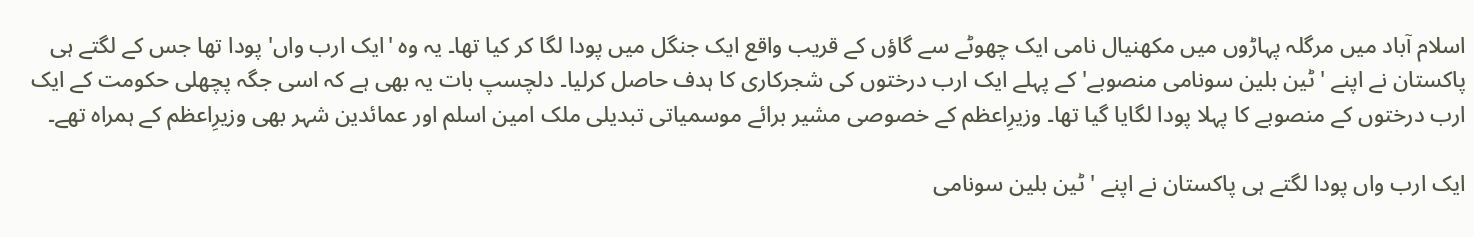اسلام آباد میں مرگلہ پہاڑوں میں مکھنیال نامی ایک چھوٹے سے گاؤں کے قریب واقع ایک جنگل میں پودا لگا کر کیا تھا۔ یہ وہ 'ایک ارب واں' پودا تھا جس کے لگتے ہی پاکستان نے اپنے 'ٹین بلین سونامی منصوبے' کے پہلے ایک ارب درختوں کی شجرکاری کا ہدف حاصل کرلیا۔ دلچسپ بات یہ بھی ہے کہ اسی جگہ پچھلی حکومت کے ایک ارب درختوں کے منصوبے کا پہلا پودا لگایا گیا تھا۔ وزیرِاعظم کے خصوصی مشیر برائے موسمیاتی تبدیلی ملک امین اسلم اور عمائدین شہر بھی وزیرِاعظم کے ہمراہ تھے۔

ایک ارب واں پودا لگتے ہی پاکستان نے اپنے 'ٹین بلین سونامی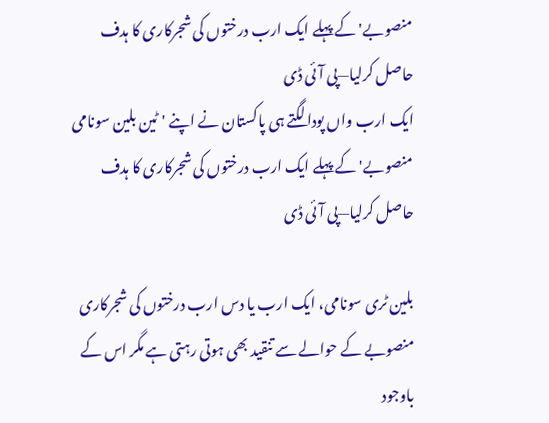منصوبے' کے پہلے ایک ارب درختوں کی شجرکاری کا ہدف حاصل کرلیا—پی آئی ڈی
ایک ارب واں پودا لگتے ہی پاکستان نے اپنے 'ٹین بلین سونامی منصوبے' کے پہلے ایک ارب درختوں کی شجرکاری کا ہدف حاصل کرلیا—پی آئی ڈی

بلین ٹری سونامی، ایک ارب یا دس ارب درختوں کی شجرکاری منصوبے کے حوالے سے تنقید بھی ہوتی رہتی ہے مگر اس کے باوجود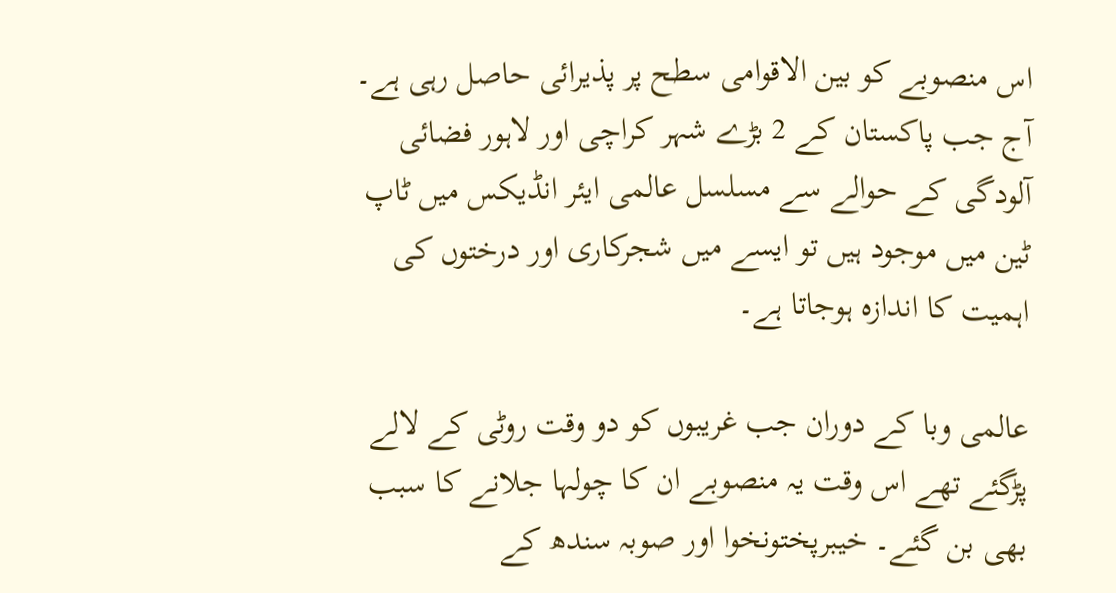اس منصوبے کو بین الاقوامی سطح پر پذیرائی حاصل رہی ہے۔ آج جب پاکستان کے 2 بڑے شہر کراچی اور لاہور فضائی آلودگی کے حوالے سے مسلسل عالمی ایئر انڈیکس میں ٹاپ ٹین میں موجود ہیں تو ایسے میں شجرکاری اور درختوں کی اہمیت کا اندازہ ہوجاتا ہے۔

عالمی وبا کے دوران جب غریبوں کو دو وقت روٹی کے لالے پڑگئے تھے اس وقت یہ منصوبے ان کا چولہا جلانے کا سبب بھی بن گئے۔ خیبرپختونخوا اور صوبہ سندھ کے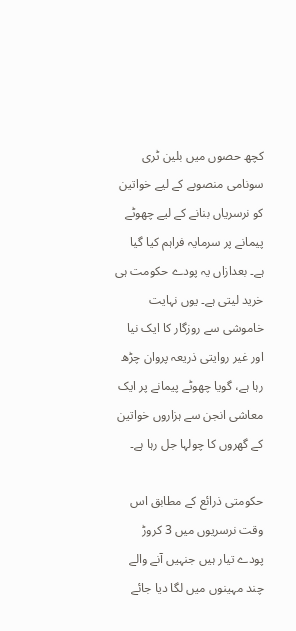کچھ حصوں میں بلین ٹری سونامی منصوبے کے لیے خواتین کو نرسریاں بنانے کے لیے چھوٹے پیمانے پر سرمایہ فراہم کیا گیا ہے۔ بعدازاں یہ پودے حکومت ہی خرید لیتی ہے۔ یوں نہایت خاموشی سے روزگار کا ایک نیا اور غیر روایتی ذریعہ پروان چڑھ رہا ہے، گویا چھوٹے پیمانے پر ایک معاشی انجن سے ہزاروں خواتین کے گھروں کا چولہا جل رہا ہے۔

حکومتی ذرائع کے مطابق اس وقت نرسریوں میں 3 کروڑ پودے تیار ہیں جنہیں آنے والے چند مہینوں میں لگا دیا جائے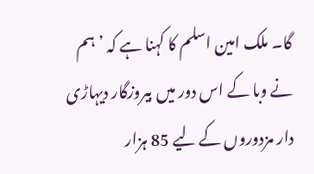گا۔ ملک امین اسلم کا کہنا ہے کہ ’ہم نے وبا کے اس دور میں بیروزگار دیہاڑی دار مزدوروں کے لیے 85 ہزار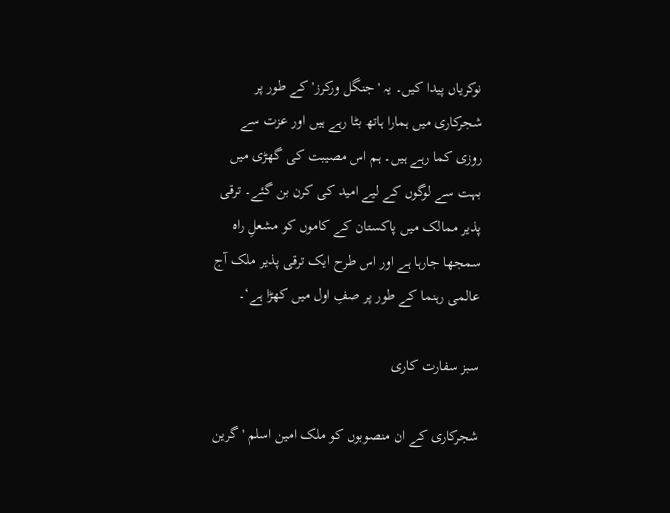نوکریاں پیدا کیں۔ یہ 'جنگل ورکرز' کے طور پر شجرکاری میں ہمارا ہاتھ بٹا رہے ہیں اور عزت سے روزی کما رہے ہیں۔ ہم اس مصیبت کی گھڑی میں بہت سے لوگوں کے لیے امید کی کرن بن گئے۔ ترقی پذیر ممالک میں پاکستان کے کاموں کو مشعلِ راہ سمجھا جارہا ہے اور اس طرح ایک ترقی پذیر ملک آج عالمی رہنما کے طور پر صفِ اول میں کھڑا ہے‘۔

سبز سفارت کاری

شجرکاری کے ان منصوبوں کو ملک امین اسلم 'گرین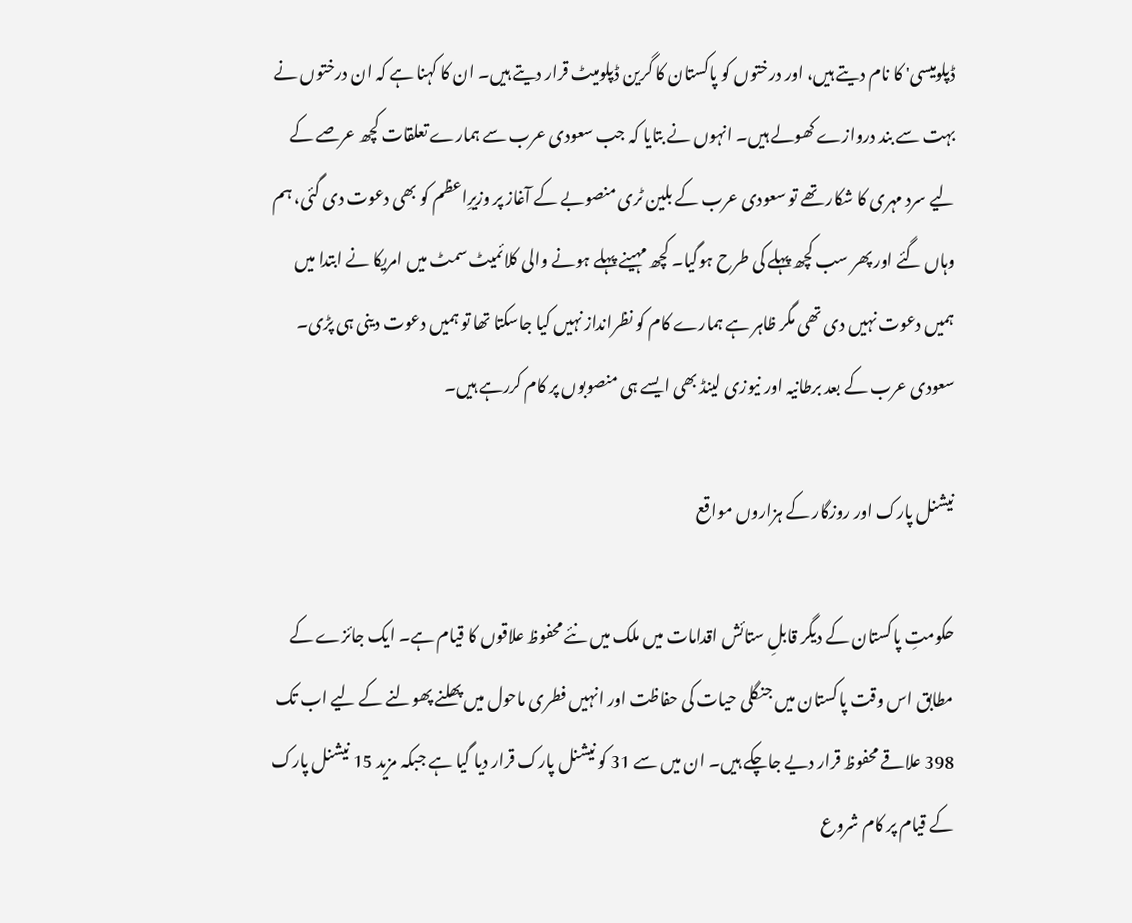ڈپلومیسی' کا نام دیتے ہیں، اور درختوں کو پاکستان کا گرین ڈپلومیٹ قرار دیتے ہیں۔ ان کا کہنا ہے کہ ان درختوں نے بہت سے بند دروازے کھولے ہیں۔ انہوں نے بتایا کہ جب سعودی عرب سے ہمارے تعلقات کچھ عرصے کے لیے سرد مہری کا شکار تھے تو سعودی عرب کے بلین ٹری منصوبے کے آغاز پر وزیرِاعظم کو بھی دعوت دی گئی، ہم وہاں گئے اور پھر سب کچھ پہلے کی طرح ہوگیا۔ کچھ مہینے پہلے ہونے والی کلائمیٹ سمٹ میں امریکا نے ابتدا میں ہمیں دعوت نہیں دی تھی مگر ظاہر ہے ہمارے کام کو نظرانداز نہیں کیا جاسکتا تھا تو ہمیں دعوت دینی ہی پڑی۔ سعودی عرب کے بعد برطانیہ اور نیوزی لینڈ بھی ایسے ہی منصوبوں پر کام کررہے ہیں۔

نیشنل پارک اور روزگار کے ہزاروں مواقع

حکومتِ پاکستان کے دیگر قابلِ ستائش اقدامات میں ملک میں نئے محفوظ علاقوں کا قیام ہے۔ ایک جائزے کے مطابق اس وقت پاکستان میں جنگلی حیات کی حفاظت اور انہیں فطری ماحول میں پھلنے پھولنے کے لیے اب تک 398 علاقے محفوظ قرار دیے جاچکے ہیں۔ ان میں سے 31 کو نیشنل پارک قرار دیا گیا ہے جبکہ مزید 15 نیشنل پارک کے قیام پر کام شروع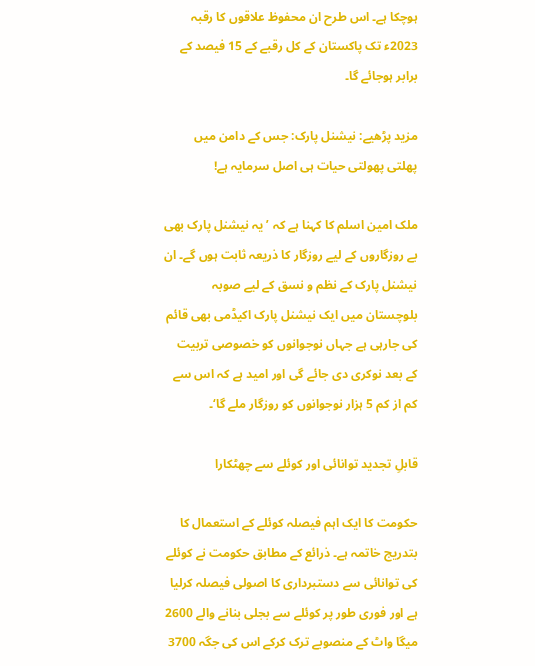ہوچکا ہے۔ اس طرح ان محفوظ علاقوں کا رقبہ 2023ء تک پاکستان کے کل رقبے کے 15 فیصد کے برابر ہوجائے گا۔

مزید پڑھیے: نیشنل پارک: جس کے دامن میں پھلتی پھولتی حیات ہی اصل سرمایہ ہے!

ملک امین اسلم کا کہنا ہے کہ ’یہ نیشنل پارک بھی بے روزگاروں کے لیے روزگار کا ذریعہ ثابت ہوں گے۔ ان نیشنل پارک کے نظم و نسق کے لیے صوبہ بلوچستان میں ایک نیشنل پارک اکیڈمی بھی قائم کی جارہی ہے جہاں نوجوانوں کو خصوصی تربیت کے بعد نوکری دی جائے گی اور امید ہے کہ اس سے کم از کم 5 ہزار نوجوانوں کو روزگار ملے گا‘۔

قابلِ تجدید توانائی اور کوئلے سے چھٹکارا

حکومت کا ایک اہم فیصلہ کوئلے کے استعمال کا بتدریج خاتمہ ہے۔ ذرائع کے مطابق حکومت نے کوئلے کی توانائی سے دستبرداری کا اصولی فیصلہ کرلیا ہے اور فوری طور پر کوئلے سے بجلی بنانے والے 2600 میگا واٹ کے منصوبے ترک کرکے اس کی جگہ 3700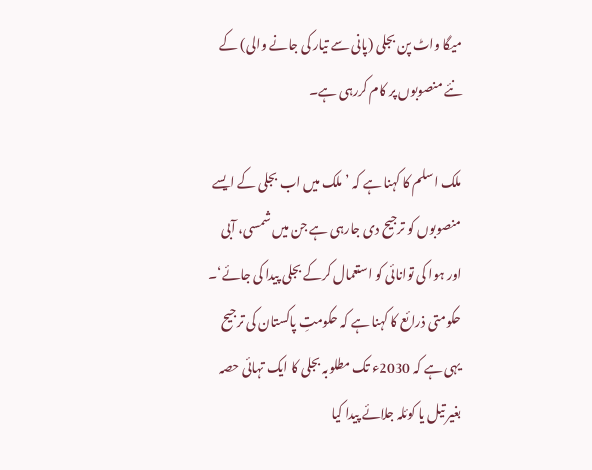میگا واٹ پن بجلی (پانی سے تیار کی جانے والی) کے نئے منصوبوں پر کام کررہی ہے۔

ملک اسلم کا کہنا ہے کہ ’ملک میں اب بجلی کے ایسے منصوبوں کو ترجیح دی جارہی ہے جن میں شمسی، آبی اور ہوا کی توانائی کو استعمال کرکے بجلی پیدا کی جائے‘۔ حکومتی ذرائع کا کہنا ہے کہ حکومتِ پاکستان کی ترجیح یہی ہے کہ 2030ء تک مطلوبہ بجلی کا ایک تہائی حصہ بغیر تیل یا کوئلہ جلائے پیدا کیا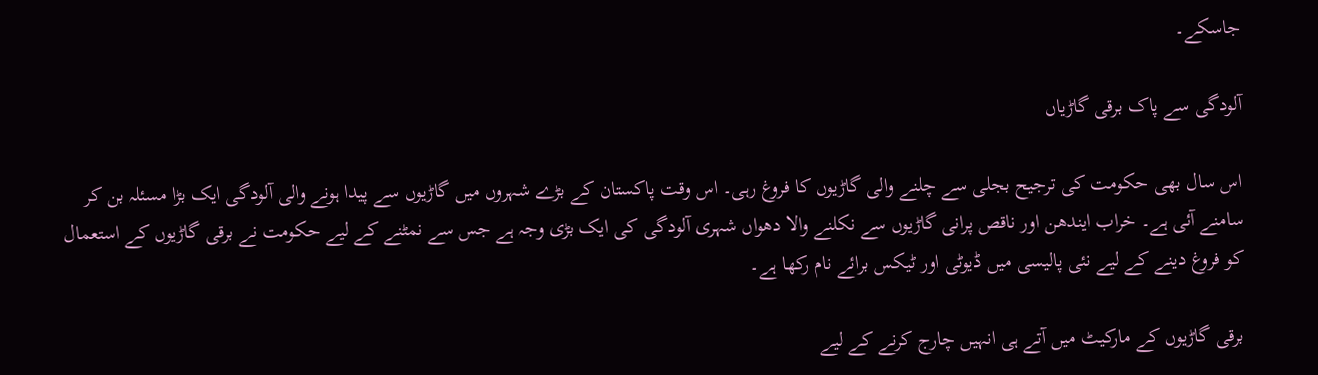جاسکے۔

آلودگی سے پاک برقی گاڑیاں

اس سال بھی حکومت کی ترجیح بجلی سے چلنے والی گاڑیوں کا فروغ رہی۔ اس وقت پاکستان کے بڑے شہروں میں گاڑیوں سے پیدا ہونے والی آلودگی ایک بڑا مسئلہ بن کر سامنے آئی ہے۔ خراب ایندھن اور ناقص پرانی گاڑیوں سے نکلنے والا دھواں شہری آلودگی کی ایک بڑی وجہ ہے جس سے نمٹنے کے لیے حکومت نے برقی گاڑیوں کے استعمال کو فروغ دینے کے لیے نئی پالیسی میں ڈیوٹی اور ٹیکس برائے نام رکھا ہے۔

برقی گاڑیوں کے مارکیٹ میں آتے ہی انہیں چارج کرنے کے لیے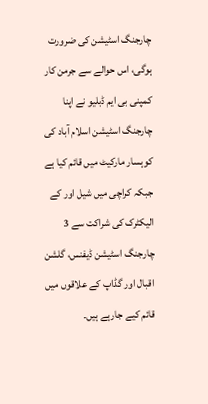چارجنگ اسٹیشن کی ضرورت ہوگی، اس حوالے سے جرمن کار کمپنی بی ایم ڈبلیو نے اپنا چارجنگ اسٹیشن اسلام آباد کی کوہسار مارکیٹ میں قائم کیا ہے جبکہ کراچی میں شیل اور کے الیکٹرک کی شراکت سے 3 چارجنگ اسٹیشن ڈیفنس، گلشن اقبال اور گڈاپ کے علاقوں میں قائم کیے جارہے ہیں۔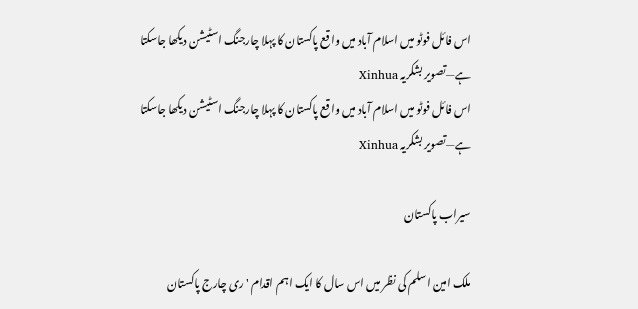اس فائل فوٹو میں اسلام آباد میں واقع پاکستان کا پہلا چارجنگ اسٹیشن دیکھا جاسکتا ہے—تصویر بشکریہ Xinhua
اس فائل فوٹو میں اسلام آباد میں واقع پاکستان کا پہلا چارجنگ اسٹیشن دیکھا جاسکتا ہے—تصویر بشکریہ Xinhua

سیراب پاکستان

ملک امین اسلم کی نظر میں اس سال کا ایک اہم اقدام 'ری چارج پاکستان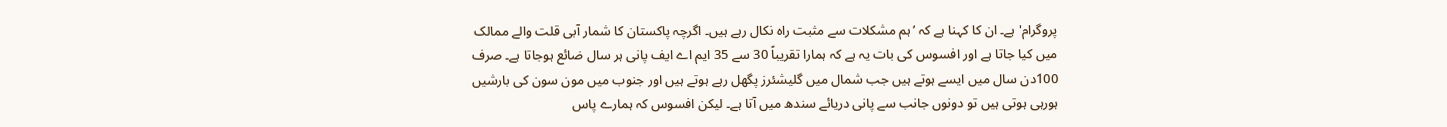پروگرام' ہے۔ ان کا کہنا ہے کہ ’ہم مشکلات سے مثبت راہ نکال رہے ہیں۔ اگرچہ پاکستان کا شمار آبی قلت والے ممالک میں کیا جاتا ہے اور افسوس کی بات یہ ہے کہ ہمارا تقریباً 30 سے 35 ایم اے ایف پانی ہر سال ضائع ہوجاتا ہے۔ صرف 100دن سال میں ایسے ہوتے ہیں جب شمال میں گلیشئرز پگھل رہے ہوتے ہیں اور جنوب میں مون سون کی بارشیں ہورہی ہوتی ہیں تو دونوں جانب سے پانی دریائے سندھ میں آتا ہے۔ لیکن افسوس کہ ہمارے پاس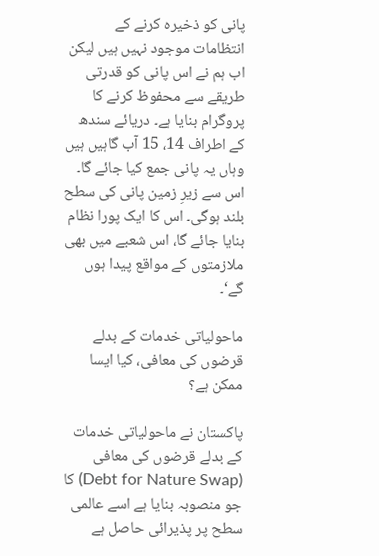پانی کو ذخیرہ کرنے کے انتظامات موجود نہیں ہیں لیکن اب ہم نے اس پانی کو قدرتی طریقے سے محفوظ کرنے کا پروگرام بنایا ہے۔ دریائے سندھ کے اطراف 14، 15 آب گاہیں ہیں وہاں یہ پانی جمع کیا جائے گا۔ اس سے زیرِ زمین پانی کی سطح بلند ہوگی۔ اس کا ایک پورا نظام بنایا جائے گا، اس شعبے میں بھی ملازمتوں کے مواقع پیدا ہوں گے‘۔

ماحولیاتی خدمات کے بدلے قرضوں کی معافی، کیا ایسا ممکن ہے؟

پاکستان نے ماحولیاتی خدمات کے بدلے قرضوں کی معافی (Debt for Nature Swap) کا جو منصوبہ بنایا ہے اسے عالمی سطح پر پذیرائی حاصل ہے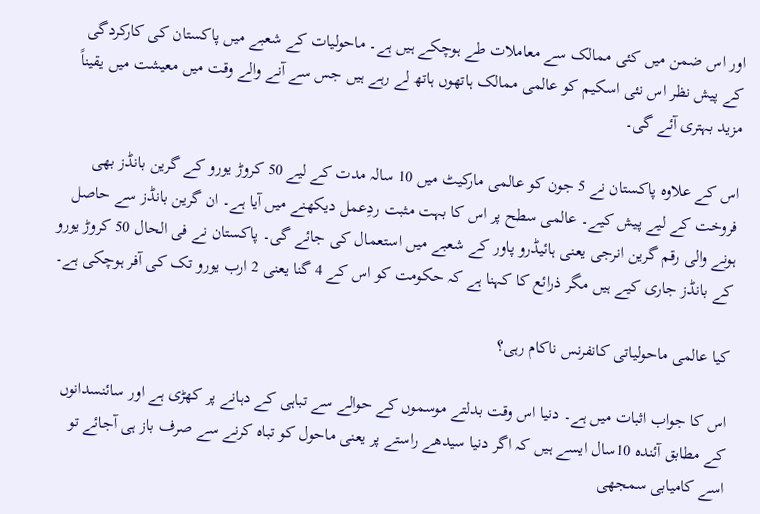اور اس ضمن میں کئی ممالک سے معاملات طے ہوچکے ہیں ہے۔ ماحولیات کے شعبے میں پاکستان کی کارکردگی کے پیش نظر اس نئی اسکیم کو عالمی ممالک ہاتھوں ہاتھ لے رہے ہیں جس سے آنے والے وقت میں معیشت میں یقیناً مزید بہتری آئے گی۔

اس کے علاوہ پاکستان نے 5 جون کو عالمی مارکیٹ میں 10 سالہ مدت کے لیے 50 کروڑ یورو کے گرین بانڈز بھی فروخت کے لیے پیش کیے۔ عالمی سطح پر اس کا بہت مثبت ردِعمل دیکھنے میں آیا ہے۔ ان گرین بانڈز سے حاصل ہونے والی رقم گرین انرجی یعنی ہائیڈرو پاور کے شعبے میں استعمال کی جائے گی۔ پاکستان نے فی الحال 50 کروڑ یورو کے بانڈز جاری کیے ہیں مگر ذرائع کا کہنا ہے کہ حکومت کو اس کے 4 گنا یعنی 2 ارب یورو تک کی آفر ہوچکی ہے۔

کیا عالمی ماحولیاتی کانفرنس ناکام رہی؟

اس کا جواب اثبات میں ہے۔ دنیا اس وقت بدلتے موسموں کے حوالے سے تباہی کے دہانے پر کھڑی ہے اور سائنسدانوں کے مطابق آئندہ 10سال ایسے ہیں کہ اگر دنیا سیدھے راستے پر یعنی ماحول کو تباہ کرنے سے صرف باز ہی آجائے تو اسے کامیابی سمجھی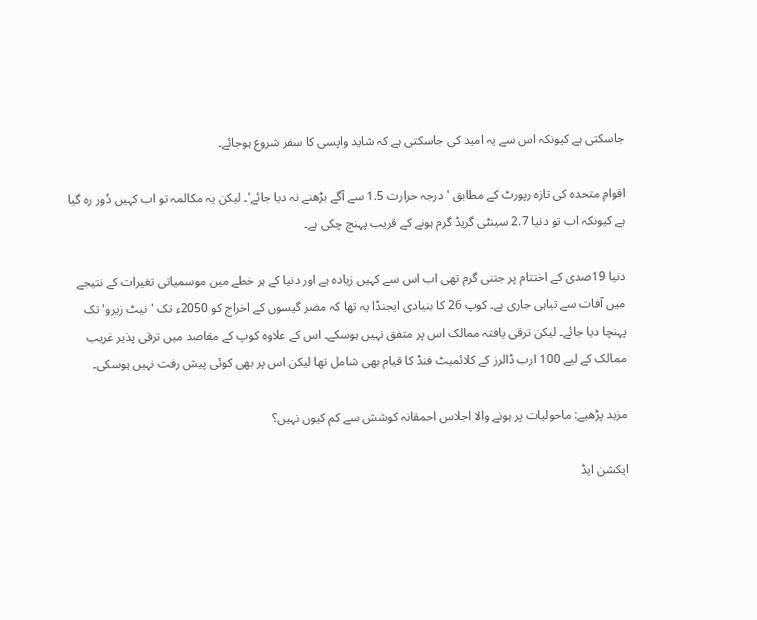جاسکتی ہے کیونکہ اس سے یہ امید کی جاسکتی ہے کہ شاید واپسی کا سفر شروع ہوجائے۔

اقوامِ متحدہ کی تازہ رپورٹ کے مطابق 'درجہ حرارت 1.5 سے آگے بڑھنے نہ دیا جائے'۔ لیکن یہ مکالمہ تو اب کہیں دُور رہ گیا ہے کیونکہ اب تو دنیا 2.7 سینٹی گریڈ گرم ہونے کے قریب پہنچ چکی ہے۔

دنیا 19صدی کے اختتام پر جتنی گرم تھی اب اس سے کہیں زیادہ ہے اور دنیا کے ہر خطے میں موسمیاتی تغیرات کے نتیجے میں آفات سے تباہی جاری ہے۔ کوپ 26 کا بنیادی ایجنڈا یہ تھا کہ مضر گیسوں کے اخراج کو 2050ء تک 'نیٹ زیرو' تک پہنچا دیا جائے۔ لیکن ترقی یافتہ ممالک اس پر متفق نہیں ہوسکے۔ اس کے علاوہ کوپ کے مقاصد میں ترقی پذیر غریب ممالک کے لیے 100 ارب ڈالرز کے کلائمیٹ فنڈ کا قیام بھی شامل تھا لیکن اس پر بھی کوئی پیش رفت نہیں ہوسکی۔

مزید پڑھیے: ماحولیات پر ہونے والا اجلاس احمقانہ کوشش سے کم کیوں نہیں؟

ایکشن ایڈ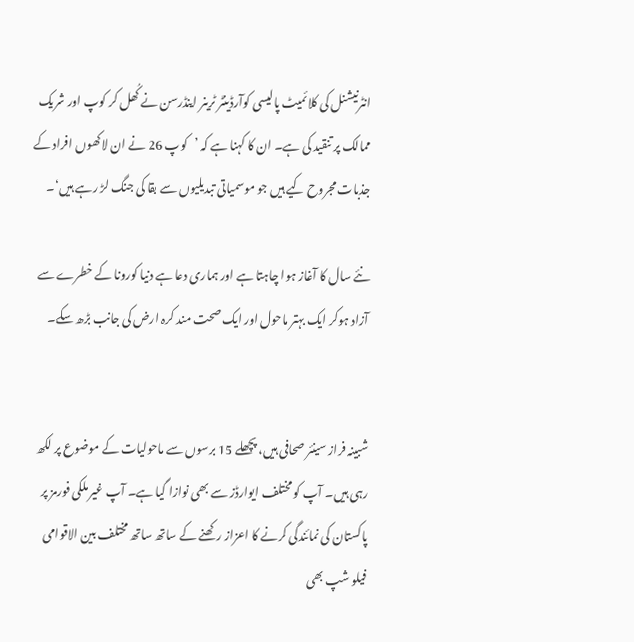انٹرنیشنل کی کلائمیٹ پالیسی کوآرڈینٹر ٹرینر اینڈرسن نے کُھل کر کوپ اور شریک ممالک پر تنقید کی ہے۔ ان کا کہنا ہے کہ ’کوپ 26 نے ان لاکھوں افراد کے جذبات مجروح کیے ہیں جو موسمیاتی تبدیلیوں سے بقا کی جنگ لڑ رہے ہیں‘۔

نئے سال کا آغاز ہوا چاہتا ہے اور ہماری دعا ہے دنیا کورونا کے خطرے سے آزاد ہوکر ایک بہتر ماحول اور ایک صحت مند کرہ ارض کی جانب بڑھ سکے۔


شبینہ فراز سینئر صحافی ہیں، پچھلے 15 برسوں سے ماحولیات کے موضوع پر لکھ رہی ہیں۔ آپ کو مختلف ایوارڈز سے بھی نوازا گیا ہے۔ آپ غیر ملکی فورمز پر پاکستان کی نمائندگی کرنے کا اعزاز رکھنے کے ساتھ ساتھ مختلف بین الاقوامی فیلو شپ بھی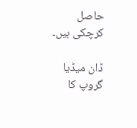حاصل کرچکی ہیں۔

ڈان میڈیا گروپ کا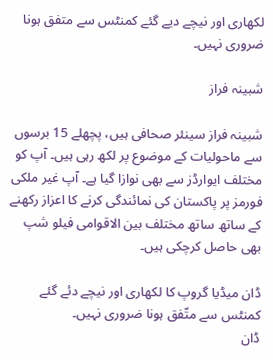لکھاری اور نیچے دیے گئے کمنٹس سے متفق ہونا ضروری نہیں۔

شبینہ فراز

شبینہ فراز سینئر صحافی ہیں، پچھلے 15 برسوں سے ماحولیات کے موضوع پر لکھ رہی ہیں۔ آپ کو مختلف ایوارڈز سے بھی نوازا گیا ہے۔ آپ غیر ملکی فورمز پر پاکستان کی نمائندگی کرنے کا اعزاز رکھنے کے ساتھ ساتھ مختلف بین الاقوامی فیلو شپ بھی حاصل کرچکی ہیں۔

ڈان میڈیا گروپ کا لکھاری اور نیچے دئے گئے کمنٹس سے متّفق ہونا ضروری نہیں۔
ڈان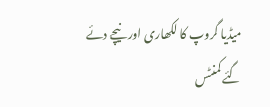میڈیا گروپ کا لکھاری اور نیچے دئے گئے کمنٹس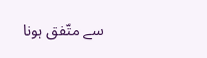سے متّفق ہونا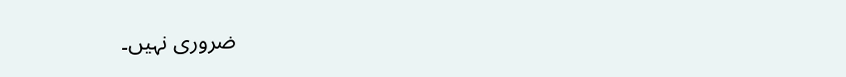ضروری نہیں۔